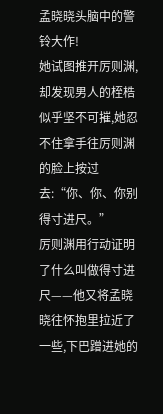孟晓晓头脑中的警铃大作!
她试图推开厉则渊,却发现男人的桎梏似乎坚不可摧,她忍不住拿手往厉则渊的脸上按过去:“你、你、你别得寸进尺。”
厉则渊用行动证明了什么叫做得寸进尺——他又将孟晓晓往怀抱里拉近了一些,下巴蹭进她的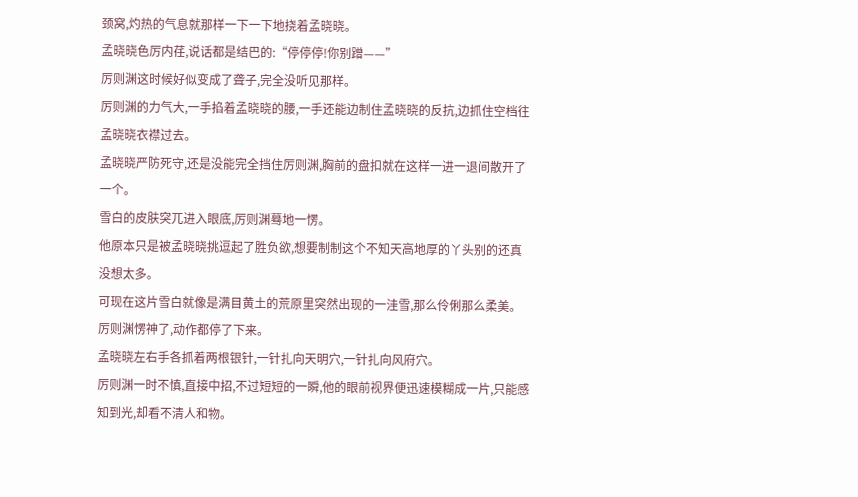颈窝,灼热的气息就那样一下一下地挠着孟晓晓。
孟晓晓色厉内荏,说话都是结巴的:“停停停!你别蹭——”
厉则渊这时候好似变成了聋子,完全没听见那样。
厉则渊的力气大,一手掐着孟晓晓的腰,一手还能边制住孟晓晓的反抗,边抓住空档往孟晓晓衣襟过去。
孟晓晓严防死守,还是没能完全挡住厉则渊,胸前的盘扣就在这样一进一退间散开了一个。
雪白的皮肤突兀进入眼底,厉则渊蓦地一愣。
他原本只是被孟晓晓挑逗起了胜负欲,想要制制这个不知天高地厚的丫头别的还真没想太多。
可现在这片雪白就像是满目黄土的荒原里突然出现的一洼雪,那么伶俐那么柔美。
厉则渊愣神了,动作都停了下来。
孟晓晓左右手各抓着两根银针,一针扎向天明穴,一针扎向风府穴。
厉则渊一时不慎,直接中招,不过短短的一瞬,他的眼前视界便迅速模糊成一片,只能感知到光,却看不清人和物。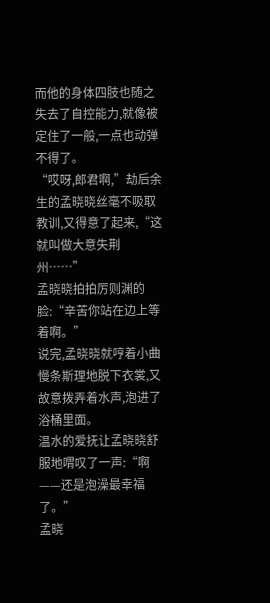而他的身体四肢也随之失去了自控能力,就像被定住了一般,一点也动弹不得了。
“哎呀,郎君啊,”劫后余生的孟晓晓丝毫不吸取教训,又得意了起来,“这就叫做大意失荆州……”
孟晓晓拍拍厉则渊的脸:“辛苦你站在边上等着啊。”
说完,孟晓晓就哼着小曲慢条斯理地脱下衣裳,又故意拨弄着水声,泡进了浴桶里面。
温水的爱抚让孟晓晓舒服地喟叹了一声:“啊——还是泡澡最幸福了。”
孟晓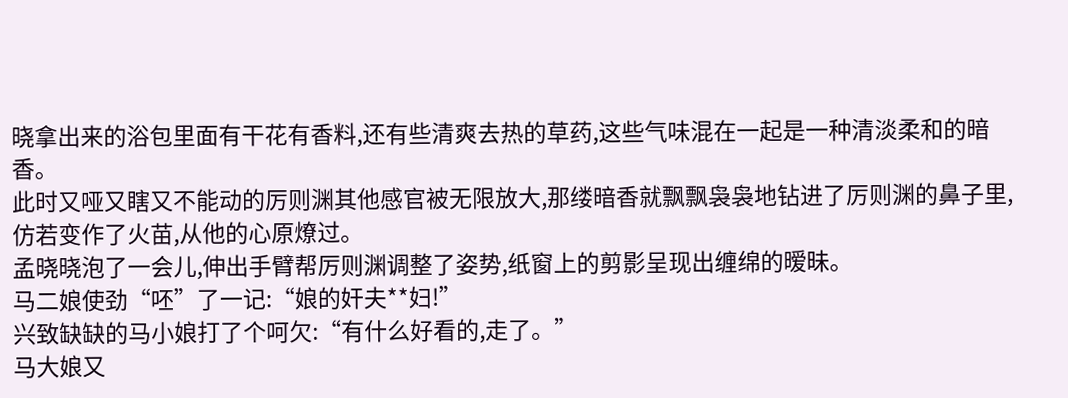晓拿出来的浴包里面有干花有香料,还有些清爽去热的草药,这些气味混在一起是一种清淡柔和的暗香。
此时又哑又瞎又不能动的厉则渊其他感官被无限放大,那缕暗香就飘飘袅袅地钻进了厉则渊的鼻子里,仿若变作了火苗,从他的心原燎过。
孟晓晓泡了一会儿,伸出手臂帮厉则渊调整了姿势,纸窗上的剪影呈现出缠绵的暧昧。
马二娘使劲“呸”了一记:“娘的奸夫**妇!”
兴致缺缺的马小娘打了个呵欠:“有什么好看的,走了。”
马大娘又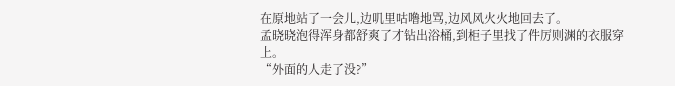在原地站了一会儿,边叽里咕噜地骂,边风风火火地回去了。
孟晓晓泡得浑身都舒爽了才钻出浴桶,到柜子里找了件厉则渊的衣服穿上。
“外面的人走了没?”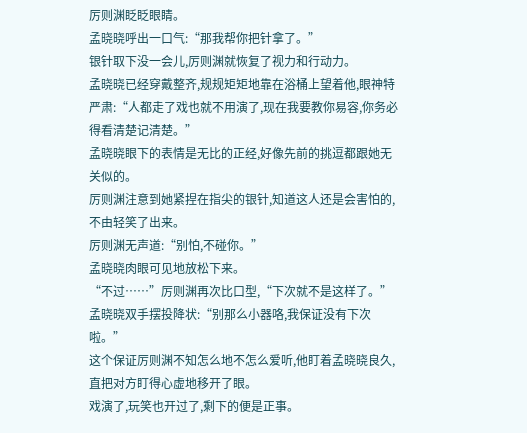厉则渊眨眨眼睛。
孟晓晓呼出一口气:“那我帮你把针拿了。”
银针取下没一会儿,厉则渊就恢复了视力和行动力。
孟晓晓已经穿戴整齐,规规矩矩地靠在浴桶上望着他,眼神特严肃:“人都走了戏也就不用演了,现在我要教你易容,你务必得看清楚记清楚。”
孟晓晓眼下的表情是无比的正经,好像先前的挑逗都跟她无关似的。
厉则渊注意到她紧捏在指尖的银针,知道这人还是会害怕的,不由轻笑了出来。
厉则渊无声道:“别怕,不碰你。”
孟晓晓肉眼可见地放松下来。
“不过……”厉则渊再次比口型,“下次就不是这样了。”
孟晓晓双手摆投降状:“别那么小器咯,我保证没有下次啦。”
这个保证厉则渊不知怎么地不怎么爱听,他盯着孟晓晓良久,直把对方盯得心虚地移开了眼。
戏演了,玩笑也开过了,剩下的便是正事。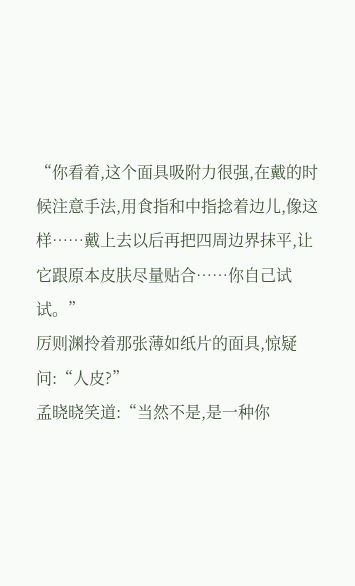“你看着,这个面具吸附力很强,在戴的时候注意手法,用食指和中指捻着边儿,像这样……戴上去以后再把四周边界抹平,让它跟原本皮肤尽量贴合……你自己试试。”
厉则渊拎着那张薄如纸片的面具,惊疑问:“人皮?”
孟晓晓笑道:“当然不是,是一种你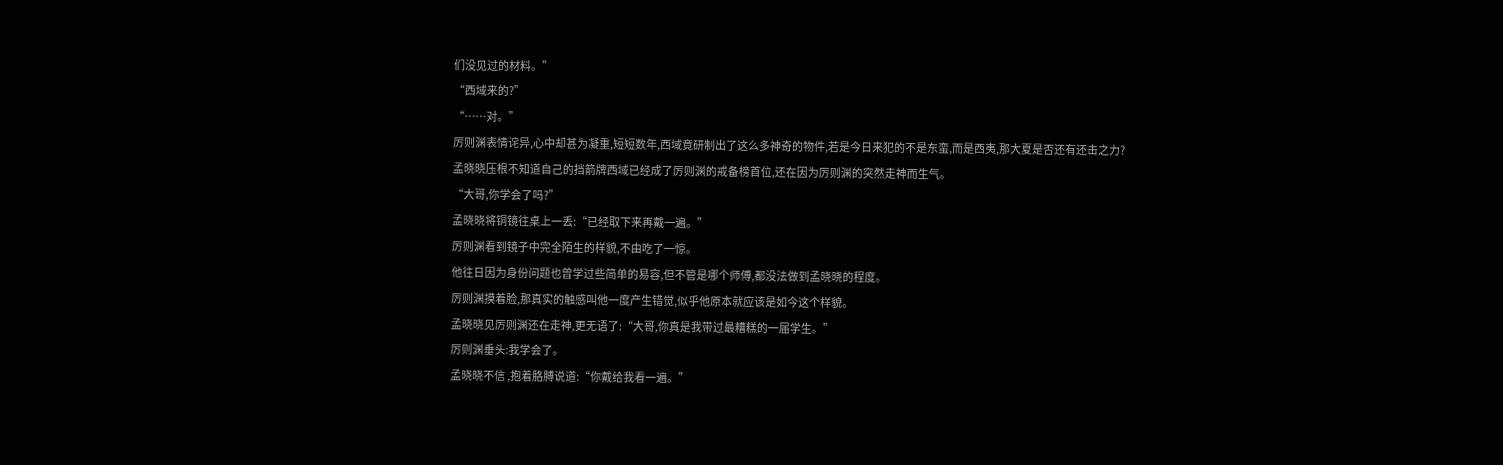们没见过的材料。”
“西域来的?”
“……对。”
厉则渊表情诧异,心中却甚为凝重,短短数年,西域竟研制出了这么多神奇的物件,若是今日来犯的不是东蛮,而是西夷,那大夏是否还有还击之力?
孟晓晓压根不知道自己的挡箭牌西域已经成了厉则渊的戒备榜首位,还在因为厉则渊的突然走神而生气。
“大哥,你学会了吗?”
孟晓晓将铜镜往桌上一丢:“已经取下来再戴一遍。”
厉则渊看到镜子中完全陌生的样貌,不由吃了一惊。
他往日因为身份问题也曾学过些简单的易容,但不管是哪个师傅,都没法做到孟晓晓的程度。
厉则渊摸着脸,那真实的触感叫他一度产生错觉,似乎他原本就应该是如今这个样貌。
孟晓晓见厉则渊还在走神,更无语了:“大哥,你真是我带过最糟糕的一届学生。”
厉则渊垂头:我学会了。
孟晓晓不信 ,抱着胳膊说道:“你戴给我看一遍。”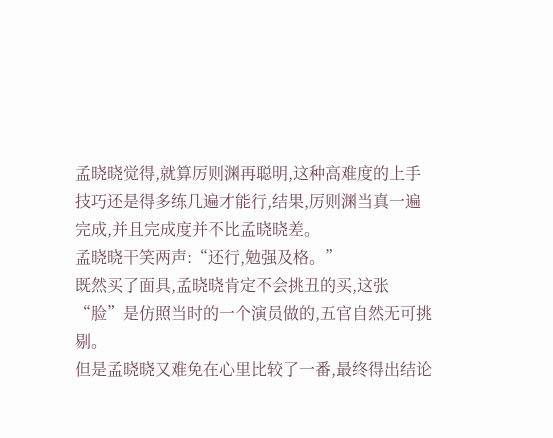孟晓晓觉得,就算厉则渊再聪明,这种高难度的上手技巧还是得多练几遍才能行,结果,厉则渊当真一遍完成,并且完成度并不比孟晓晓差。
孟晓晓干笑两声:“还行,勉强及格。”
既然买了面具,孟晓晓肯定不会挑丑的买,这张“脸”是仿照当时的一个演员做的,五官自然无可挑剔。
但是孟晓晓又难免在心里比较了一番,最终得出结论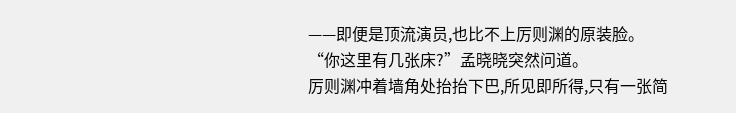——即便是顶流演员,也比不上厉则渊的原装脸。
“你这里有几张床?”孟晓晓突然问道。
厉则渊冲着墙角处抬抬下巴,所见即所得,只有一张简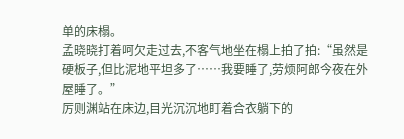单的床榻。
孟晓晓打着呵欠走过去,不客气地坐在榻上拍了拍:“虽然是硬板子,但比泥地平坦多了……我要睡了,劳烦阿郎今夜在外屋睡了。”
厉则渊站在床边,目光沉沉地盯着合衣躺下的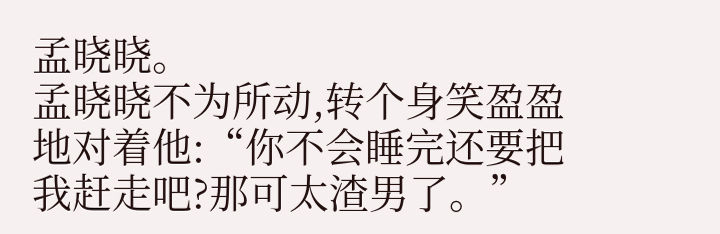孟晓晓。
孟晓晓不为所动,转个身笑盈盈地对着他:“你不会睡完还要把我赶走吧?那可太渣男了。”